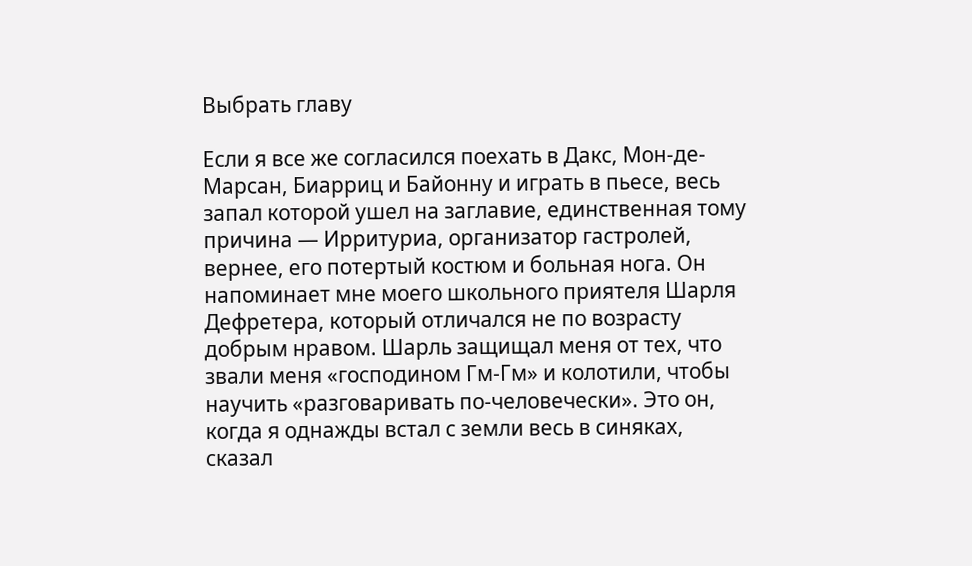Выбрать главу

Если я все же согласился поехать в Дакс, Мон-де-Марсан, Биарриц и Байонну и играть в пьесе, весь запал которой ушел на заглавие, единственная тому причина — Ирритуриа, организатор гастролей, вернее, его потертый костюм и больная нога. Он напоминает мне моего школьного приятеля Шарля Дефретера, который отличался не по возрасту добрым нравом. Шарль защищал меня от тех, что звали меня «господином Гм-Гм» и колотили, чтобы научить «разговаривать по-человечески». Это он, когда я однажды встал с земли весь в синяках, сказал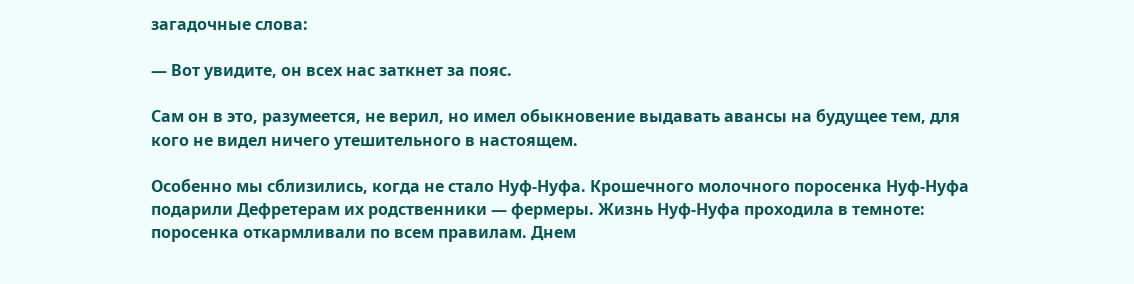загадочные слова:

— Вот увидите, он всех нас заткнет за пояс.

Сам он в это, разумеется, не верил, но имел обыкновение выдавать авансы на будущее тем, для кого не видел ничего утешительного в настоящем.

Особенно мы сблизились, когда не стало Нуф-Нуфа. Крошечного молочного поросенка Нуф-Нуфа подарили Дефретерам их родственники — фермеры. Жизнь Нуф-Нуфа проходила в темноте: поросенка откармливали по всем правилам. Днем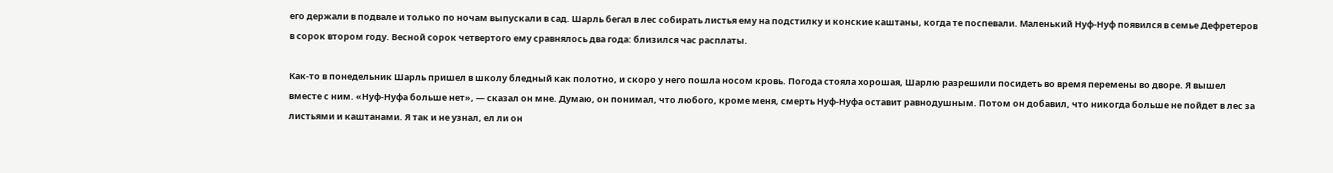его держали в подвале и только по ночам выпускали в сад. Шарль бегал в лес собирать листья ему на подстилку и конские каштаны, когда те поспевали. Маленький Нуф-Нуф появился в семье Дефретеров в сорок втором году. Весной сорок четвертого ему сравнялось два года: близился час расплаты.

Как-то в понедельник Шарль пришел в школу бледный как полотно, и скоро у него пошла носом кровь. Погода стояла хорошая, Шарлю разрешили посидеть во время перемены во дворе. Я вышел вместе с ним. «Нуф-Нуфа больше нет», — сказал он мне. Думаю, он понимал, что любого, кроме меня, смерть Нуф-Нуфа оставит равнодушным. Потом он добавил, что никогда больше не пойдет в лес за листьями и каштанами. Я так и не узнал, ел ли он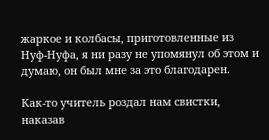жаркое и колбасы, приготовленные из Нуф-Нуфа, я ни разу не упомянул об этом и думаю, он был мне за это благодарен.

Как-то учитель роздал нам свистки, наказав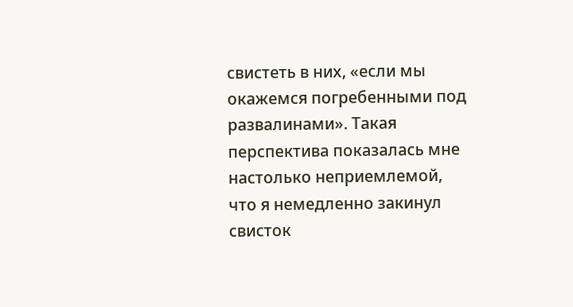свистеть в них, «если мы окажемся погребенными под развалинами». Такая перспектива показалась мне настолько неприемлемой, что я немедленно закинул свисток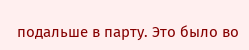подальше в парту. Это было во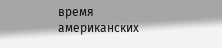время американских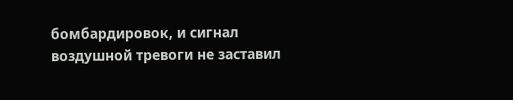бомбардировок, и сигнал воздушной тревоги не заставил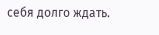себя долго ждать.